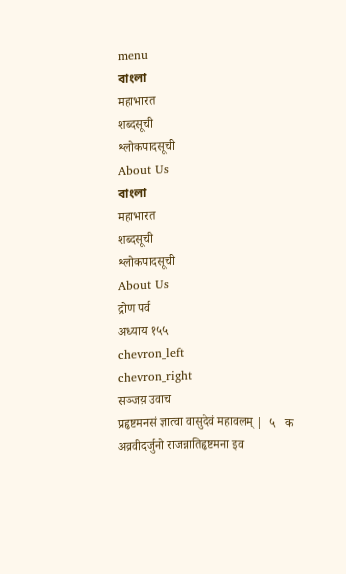menu
বাংলা
महाभारत
शब्दसूची
श्लोकपादसूची
About Us
বাংলা
महाभारत
शब्दसूची
श्लोकपादसूची
About Us
द्रोण पर्व
अध्याय १५५
chevron_left
chevron_right
सञ्जय़ उवाच
प्रहृष्टमनसं ज्ञात्वा वासुदेवं महावलम् |  ५   क
अव्रवीदर्जुनो राजन्नातिहृष्टमना इव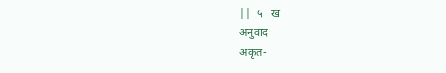||  ५   ख
अनुवाद
अकृत-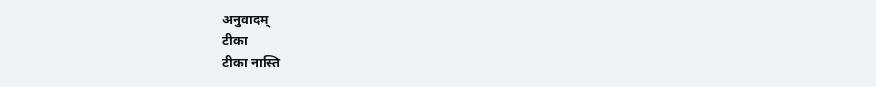अनुवादम्
टीका
टीका नास्ति